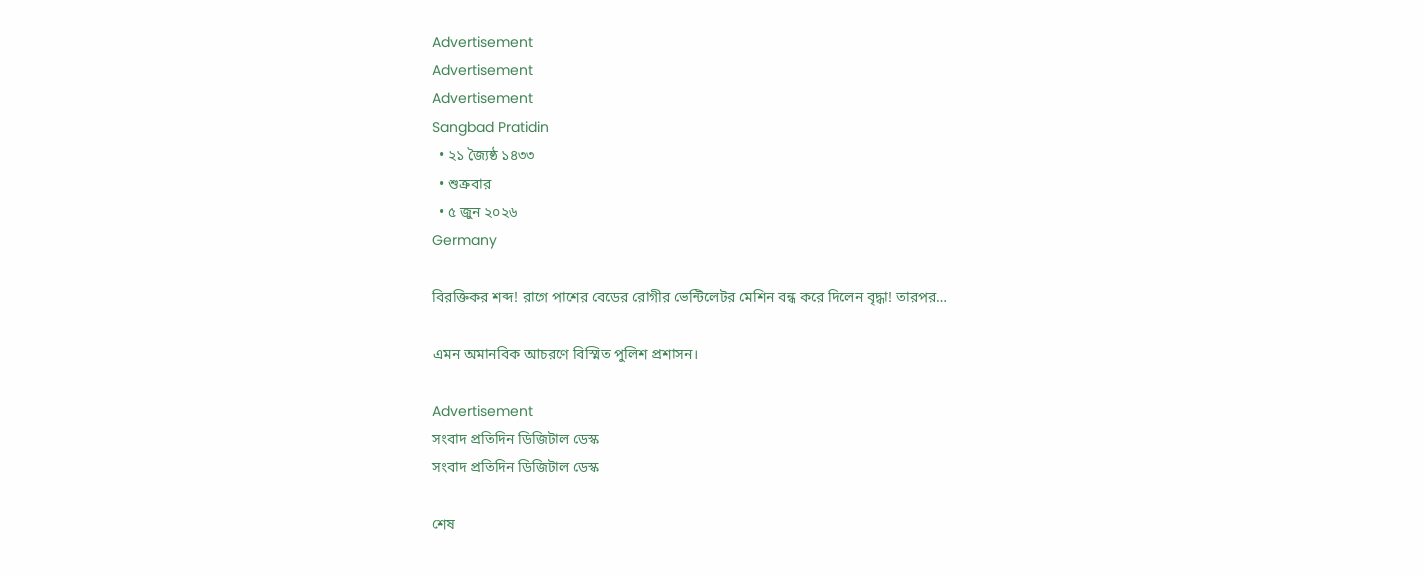Advertisement
Advertisement
Advertisement
Sangbad Pratidin
  • ২১ জ্যৈষ্ঠ ১৪৩৩
  • শুক্রবার
  • ৫ জুন ২০২৬
Germany

বিরক্তিকর শব্দ! রাগে পাশের বেডের রোগীর ভেন্টিলেটর মেশিন বন্ধ করে দিলেন বৃদ্ধা! তারপর…

এমন অমানবিক আচরণে বিস্মিত পুলিশ প্রশাসন।

Advertisement
সংবাদ প্রতিদিন ডিজিটাল ডেস্ক
সংবাদ প্রতিদিন ডিজিটাল ডেস্ক

শেষ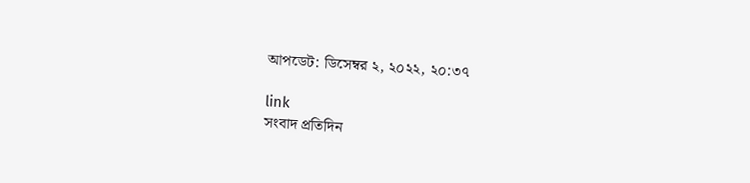আপডেট: ডিসেম্বর ২, ২০২২, ২০:৩৭

link
সংবাদ প্রতিদিন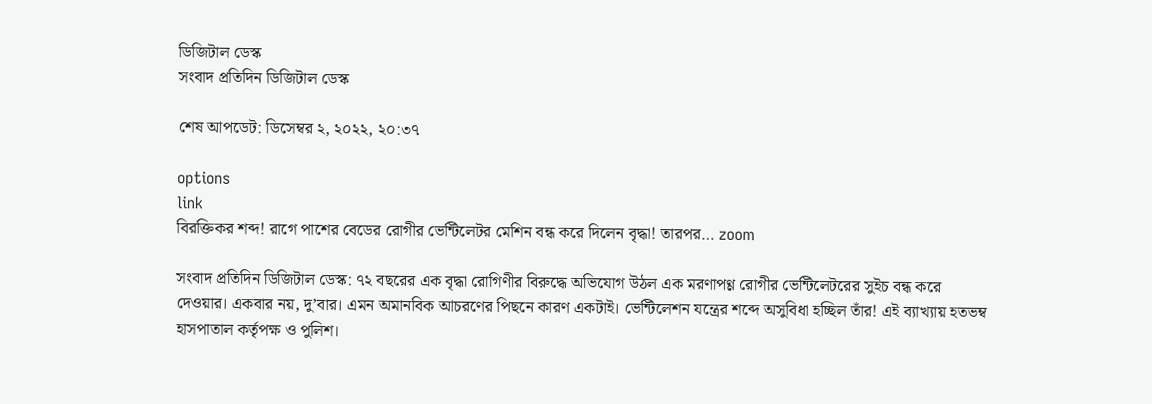ডিজিটাল ডেস্ক
সংবাদ প্রতিদিন ডিজিটাল ডেস্ক

শেষ আপডেট: ডিসেম্বর ২, ২০২২, ২০:৩৭

options
link
বিরক্তিকর শব্দ! রাগে পাশের বেডের রোগীর ভেন্টিলেটর মেশিন বন্ধ করে দিলেন বৃদ্ধা! তারপর… zoom

সংবাদ প্রতিদিন ডিজিটাল ডেস্ক: ৭২ বছরের এক বৃদ্ধা রোগিণীর বিরুদ্ধে অভিযোগ উঠল এক মরণাপণ্ণ রোগীর ভেন্টিলেটরের সুইচ বন্ধ করে দেওয়ার। একবার নয়, দু’বার। এমন অমানবিক আচরণের পিছনে কারণ একটাই। ভেন্টিলেশন যন্ত্রের শব্দে অসুবিধা হচ্ছিল তাঁর! এই ব্যাখ্যায় হতভম্ব হাসপাতাল কর্তৃপক্ষ ও পুলিশ।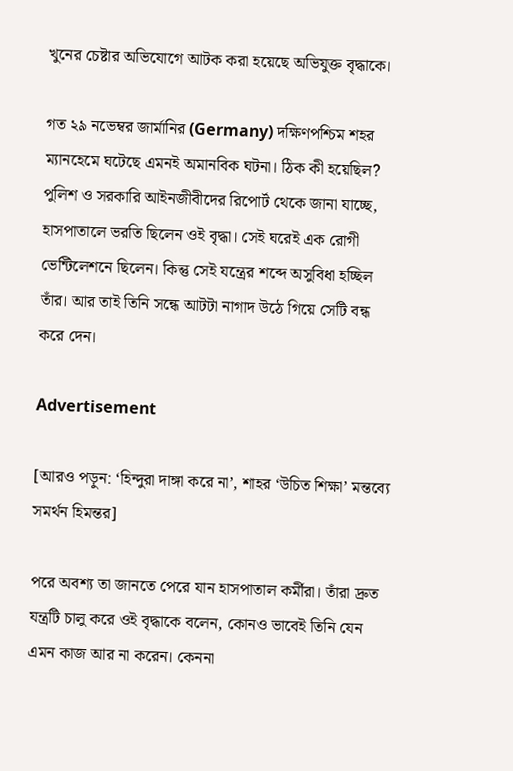খুনের চেষ্টার অভিযোগে আটক করা হয়েছে অভিযুক্ত বৃদ্ধাকে।

গত ২৯ নভেম্বর জার্মানির (Germany) দক্ষিণপশ্চিম শহর ম্যানহেমে ঘটেছে এমনই অমানবিক ঘটনা। ঠিক কী হয়েছিল? পুলিশ ও সরকারি আইনজীবীদের রিপোর্ট থেকে জানা যাচ্ছে, হাসপাতালে ভরতি ছিলেন ওই বৃদ্ধা। সেই ঘরেই এক রোগী ভেন্টিলেশনে ছিলেন। কিন্তু সেই যন্ত্রের শব্দে অসুবিধা হচ্ছিল তাঁর। আর তাই তিনি সন্ধে আটটা নাগাদ উঠে গিয়ে সেটি বন্ধ করে দেন।

Advertisement

[আরও পড়ুন: ‘হিন্দুরা দাঙ্গা করে না’, শাহর ‘উচিত শিক্ষা’ মন্তব্যে সমর্থন হিমন্তর]

পরে অবশ্য তা জানতে পেরে যান হাসপাতাল কর্মীরা। তাঁরা দ্রুত যন্ত্রটি চালু করে ওই বৃদ্ধাকে বলেন, কোনও ভাবেই তিনি যেন এমন কাজ আর না করেন। কেননা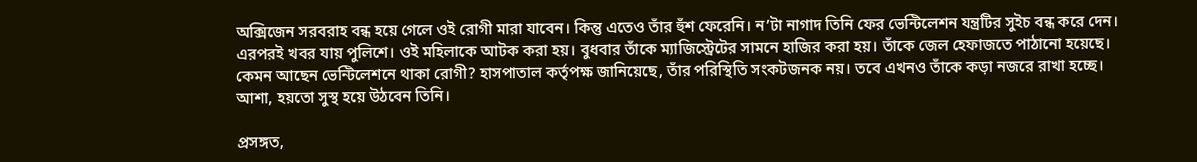অক্সিজেন সরবরাহ বন্ধ হয়ে গেলে ওই রোগী মারা যাবেন। কিন্তু এতেও তাঁর হুঁশ ফেরেনি। ন’টা নাগাদ তিনি ফের ভেন্টিলেশন যন্ত্রটির সুইচ বন্ধ করে দেন। এরপরই খবর যায় পুলিশে। ওই মহিলাকে আটক করা হয়। বুধবার তাঁকে ম্যাজিস্ট্রেটের সামনে হাজির করা হয়। তাঁকে জেল হেফাজতে পাঠানো হয়েছে। কেমন আছেন ভেন্টিলেশনে থাকা রোগী? হাসপাতাল কর্তৃপক্ষ জানিয়েছে, তাঁর পরিস্থিতি সংকটজনক নয়। তবে এখনও তাঁকে কড়া নজরে রাখা হচ্ছে। আশা, হয়তো সুস্থ হয়ে উঠবেন তিনি।

প্রসঙ্গত,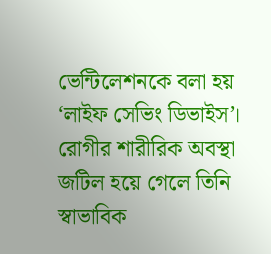ভেন্টিলেশনকে বলা হয় ‘লাইফ সেভিং ডিভাইস’। রোগীর শারীরিক অবস্থা জটিল হয়ে গেলে তিনি স্বাভাবিক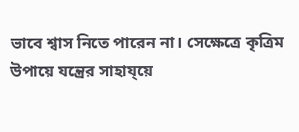ভাবে শ্বাস নিতে পারেন না। সেক্ষেত্রে কৃত্রিম উপায়ে যন্ত্রের সাহায্য়ে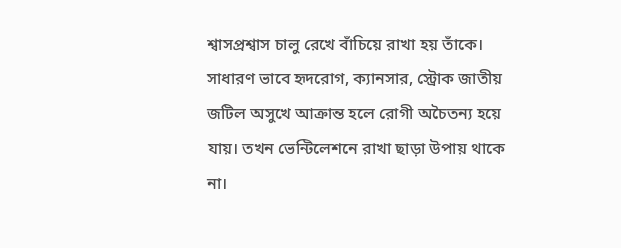শ্বাসপ্রশ্বাস চালু রেখে বাঁচিয়ে রাখা হয় তাঁকে। সাধারণ ভাবে হৃদরোগ, ক্যানসার, স্ট্রোক জাতীয় জটিল অসুখে আক্রান্ত হলে রোগী অচৈতন্য হয়ে যায়। তখন ভেন্টিলেশনে রাখা ছাড়া উপায় থাকে না।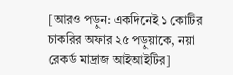[আরও পড়ুন: একদিনেই ১ কোটির চাকরির অফার ২৫ পড়ুয়াকে, নয়া রেকর্ড মাদ্রাজ আইআইটির]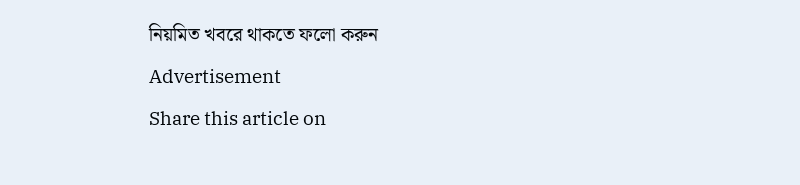নিয়মিত খবরে থাকতে ফলো করুন

Advertisement

Share this article on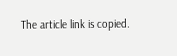The article link is copied.